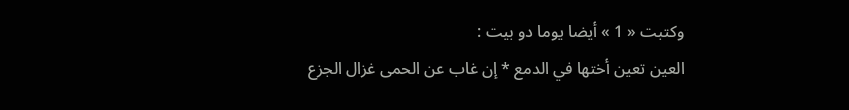وكتبت « 1 » أيضا يوما دو بيت :
العين تعين أختها في الدمع * إن غاب عن الحمى غزال الجزع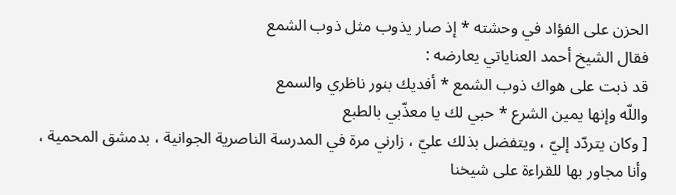الحزن على الفؤاد في وحشته * إذ صار يذوب مثل ذوب الشمع
فقال الشيخ أحمد العناياتي يعارضه :
قد ذبت على هواك ذوب الشمع * أفديك بنور ناظري والسمع
واللّه وإنها يمين الشرع * حبي لك يا معذّبي بالطبع
[ وكان يتردّد إليّ ، ويتفضل بذلك عليّ ، زارني مرة في المدرسة الناصرية الجوانية ، بدمشق المحمية ، وأنا مجاور بها للقراءة على شيخنا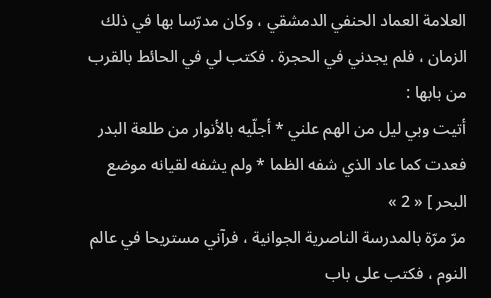العلامة العماد الحنفي الدمشقي ، وكان مدرّسا بها في ذلك الزمان ، فلم يجدني في الحجرة . فكتب لي في الحائط بالقرب من بابها :
أتيت وبي ليل من الهم علني * أجلّيه بالأنوار من طلعة البدر
فعدت كما عاد الذي شفه الظما * ولم يشفه لقيانه موضع البحر ] « 2 »
مرّ مرّة بالمدرسة الناصرية الجوانية ، فرآني مستريحا في عالم النوم ، فكتب على باب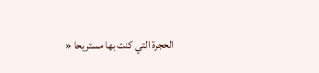الحجرة التي كنت بها مستريحا «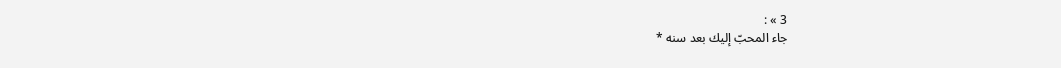3 » :
جاء المحبّ إليك بعد سنه *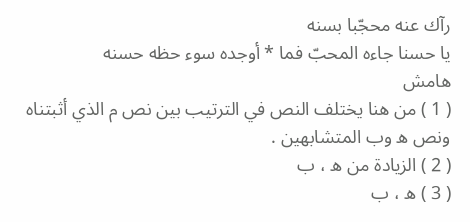رآك عنه محجّبا بسنه
يا حسنا جاءه المحبّ فما * أوجده سوء حظه حسنه
هامش
( 1 ) من هنا يختلف النص في الترتيب بين نص م الذي أثبتناه ونص ه وب المتشابهين .
( 2 ) الزيادة من ه ، ب
( 3 ) ه ، ب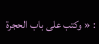: « وكتب على باب الحجرة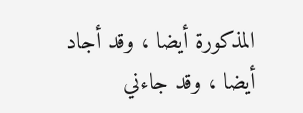المذكورة أيضا ، وقد أجاد أيضا ، وقد جاءني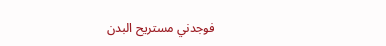فوجدني مستريح البدن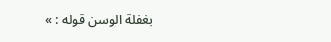بغفلة الوسن قوله : »